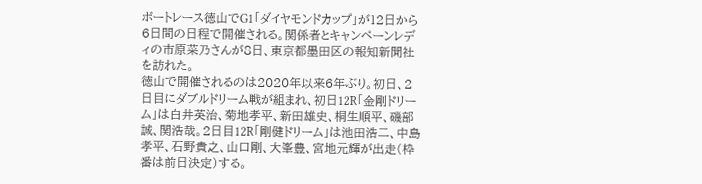ボートレース徳山でG1「ダイヤモンドカップ」が12日から6日間の日程で開催される。関係者とキャンペーンレディの市原菜乃さんが8日、東京都墨田区の報知新聞社を訪れた。
徳山で開催されるのは2020年以来6年ぶり。初日、2日目にダブルドリーム戦が組まれ、初日12R「金剛ドリーム」は白井英治、菊地孝平、新田雄史、桐生順平、磯部誠、関浩哉。2日目12R「剛健ドリーム」は池田浩二、中島孝平、石野貴之、山口剛、大峯豊、宮地元輝が出走(枠番は前日決定)する。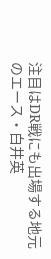注目はDR戦にも出場する地元のエース・白井英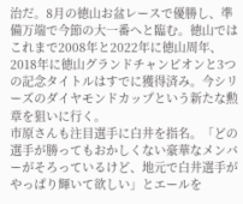治だ。8月の徳山お盆レースで優勝し、準備万端で今節の大一番へと臨む。徳山ではこれまで2008年と2022年に徳山周年、2018年に徳山グランドチャンピオンと3つの記念タイトルはすでに獲得済み。今シリーズのダイヤモンドカップという新たな勲章を狙いに行く。
市原さんも注目選手に白井を指名。「どの選手が勝ってもおかしくない豪華なメンバーがそろっているけど、地元で白井選手がやっぱり輝いて欲しい」とエールを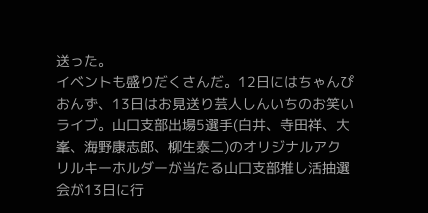送った。
イベントも盛りだくさんだ。12日にはちゃんぴおんず、13日はお見送り芸人しんいちのお笑いライブ。山口支部出場5選手(白井、寺田祥、大峯、海野康志郎、柳生泰二)のオリジナルアクリルキーホルダーが当たる山口支部推し活抽選会が13日に行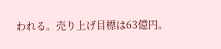われる。売り上げ目標は63億円。